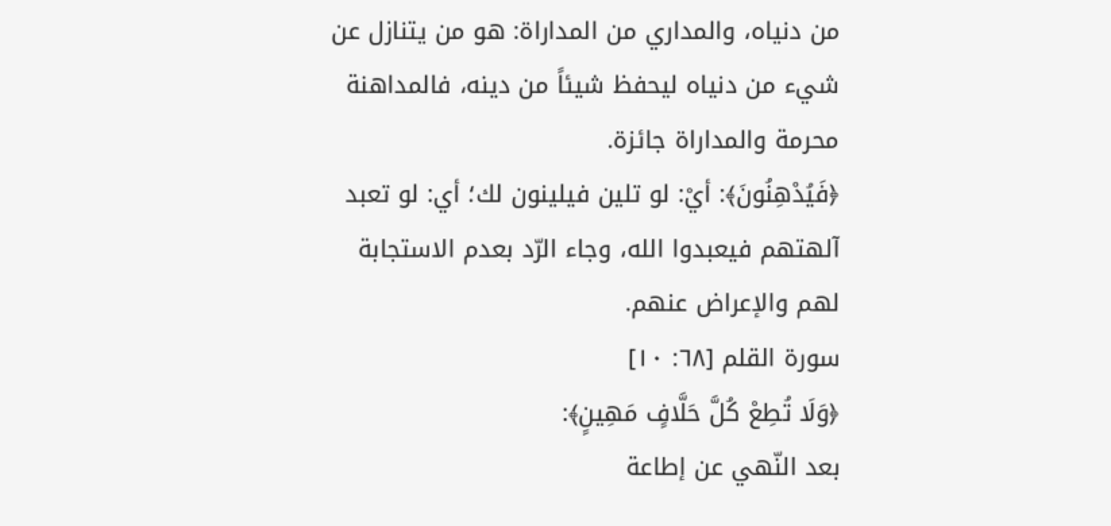من دنياه، والمداري من المداراة: هو من يتنازل عن شيء من دنياه ليحفظ شيئاً من دينه، فالمداهنة محرمة والمداراة جائزة.
﴿فَيُدْهِنُونَ﴾: أيْ: لو تلين فيلينون لك؛ أي: لو تعبد آلهتهم فيعبدوا الله، وجاء الرّد بعدم الاستجابة لهم والإعراض عنهم.
سورة القلم [٦٨: ١٠]
﴿وَلَا تُطِعْ كُلَّ حَلَّافٍ مَهِينٍ﴾:
بعد النّهي عن إطاعة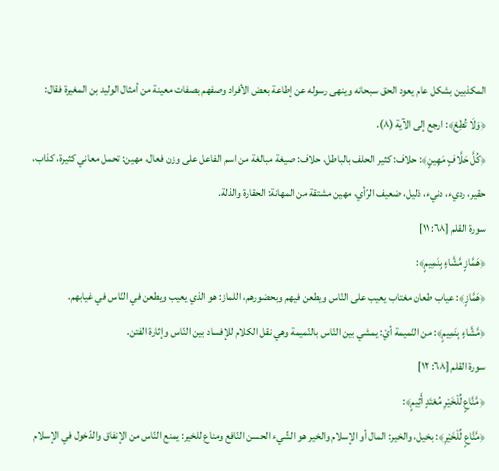المكذبين بشكل عام يعود الحق سبحانه وينهى رسوله عن إطاعة بعض الأفراد وصفهم بصفات معينة من أمثال الوليد بن المغيرة فقال:
﴿وَلَا تُطِعْ﴾: ارجع إلى الآية (٨).
﴿كُلَّ حَلَّافٍ مَهِينٍ﴾: حلاف: كثير الحلف بالباطل، حلاف: صيغة مبالغة من اسم الفاعل على وزن فعال، مهين: تحمل معاني كثيرة، كذاب، حقير، رديء، دنيء، ذليل، ضعيف الرّأي، مهين مشتقة من المهانة: الحقارة والذلة.
سورة القلم [٦٨: ١١]
﴿هَمَّازٍ مَّشَّاءٍ بِنَمِيمٍ﴾:
﴿هَمَّازٍ﴾: عياب طعان مغتاب يعيب على النّاس ويطعن فيهم وبحضورهم، اللماز: هو الذي يعيب ويطعن في النّاس في غيابهم.
﴿مَّشَّاءٍ بِنَمِيمٍ﴾: من النّميمة أيْ: يمشي بين النّاس بالنّميمة وهي نقل الكلام للإفساد بين النّاس وإثارة الفتن.
سورة القلم [٦٨: ١٢]
﴿مَّنَّاعٍ لِّلْخَيْرِ مُعْتَدٍ أَثِيمٍ﴾:
﴿مَّنَّاعٍ لِّلْخَيْرِ﴾: بخيل، والخير: المال أو الإسلام والخير هو الشّيء الحسن النّافع ومناع للخير: يمنع النّاس من الإنفاق والدّخول في الإسلام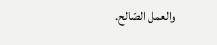والعمل الصّالح.